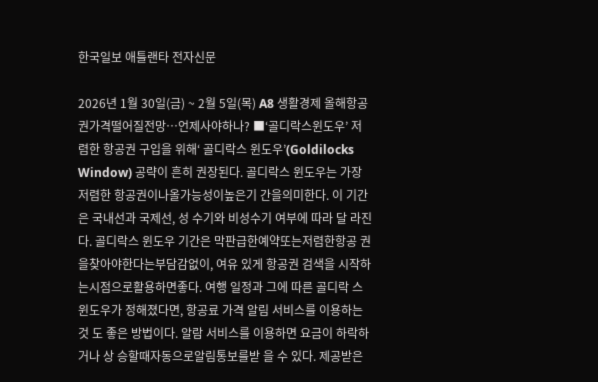한국일보 애틀랜타 전자신문

2026년 1월 30일(금) ~ 2월 5일(목) A8 생활경제 올해항공권가격떨어질전망…언제사야하나? ■‘골디락스윈도우’ 저렴한 항공권 구입을 위해‘ 골디락스 윈도우’(Goldilocks Window) 공략이 흔히 권장된다. 골디락스 윈도우는 가장 저렴한 항공권이나올가능성이높은기 간을의미한다. 이 기간은 국내선과 국제선, 성 수기와 비성수기 여부에 따라 달 라진다. 골디락스 윈도우 기간은 막판급한예약또는저렴한항공 권을찾아야한다는부담감없이, 여유 있게 항공권 검색을 시작하 는시점으로활용하면좋다. 여행 일정과 그에 따른 골디락 스 윈도우가 정해졌다면, 항공료 가격 알림 서비스를 이용하는 것 도 좋은 방법이다. 알람 서비스를 이용하면 요금이 하락하거나 상 승할때자동으로알림통보를받 을 수 있다. 제공받은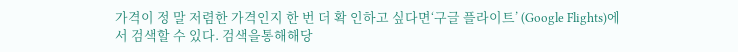가격이 정 말 저렴한 가격인지 한 번 더 확 인하고 싶다면‘구글 플라이트’ (Google Flights)에서 검색할 수 있다. 검색을통해해당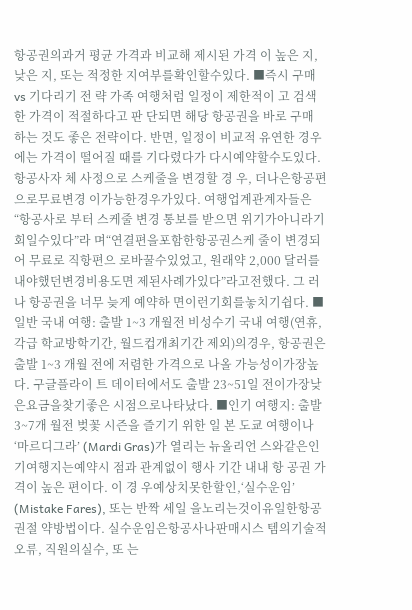항공권의과거 평균 가격과 비교해 제시된 가격 이 높은 지, 낮은 지, 또는 적정한 지여부를확인할수있다. ■즉시 구매 vs 기다리기 전 략 가족 여행처럼 일정이 제한적이 고 검색한 가격이 적절하다고 판 단되면 해당 항공권을 바로 구매 하는 것도 좋은 전략이다. 반면, 일정이 비교적 유연한 경우에는 가격이 떨어질 때를 기다렸다가 다시예약할수도있다. 항공사자 체 사정으로 스케줄을 변경할 경 우, 더나은항공편으로무료변경 이가능한경우가있다. 여행업계관계자들은“항공사로 부터 스케줄 변경 통보를 받으면 위기가아니라기회일수있다”라 며“연결편을포함한항공권스케 줄이 변경되어 무료로 직항편으 로바꿀수있었고, 원래약 2,000 달러를내야했던변경비용도면 제된사례가있다”라고전했다. 그 러나 항공권을 너무 늦게 예약하 면이런기회를놓치기쉽다. ■일반 국내 여행: 출발 1~3 개월전 비성수기 국내 여행(연휴, 각급 학교방학기간, 월드컵개최기간 제외)의경우, 항공권은출발 1~3 개월 전에 저렴한 가격으로 나올 가능성이가장높다. 구글플라이 트 데이터에서도 출발 23~51일 전이가장낮은요금을찾기좋은 시점으로나타났다. ■인기 여행지: 출발 3~7개 월전 벚꽃 시즌을 즐기기 위한 일 본 도쿄 여행이나‘마르디그라’ (Mardi Gras)가 열리는 뉴올리언 스와같은인기여행지는예약시 점과 관계없이 행사 기간 내내 항 공권 가격이 높은 편이다. 이 경 우예상치못한할인,‘실수운임’ (Mistake Fares), 또는 반짝 세일 을노리는것이유일한항공권절 약방법이다. 실수운임은항공사나판매시스 템의기술적오류, 직원의실수, 또 는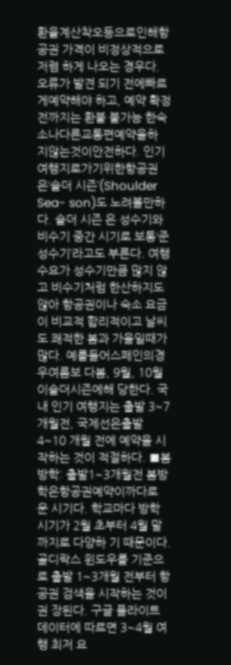환율계산착오등으로인해항 공권 가격이 비정상적으로 저렴 하게 나오는 경우다. 오류가 발견 되기 전에빠르게예약해야 하고, 예약 확정 전까지는 환불 불가능 한숙소나다른교통편예약을하 지않는것이안전하다. 인기여행지로가기위한항공권 은‘숄더 시즌’(Shoulder Sea- son)도 노려볼만하다. 숄더 시즌 은 성수기와 비수기 중간 시기로 보통‘준성수기’라고도 부른다. 여행 수요가 성수기만큼 많지 않 고 비수기처럼 한산하지도 않아 항공권이나 숙소 요금이 비교적 합리적이고 날씨도 쾌적한 봄과 가을일때가많다. 예를들어스페인의경우여름보 다봄, 9월, 10월이숄더시즌에해 당한다. 국내 인기 여행지는 출발 3~7개월전, 국제선은출발 4~10 개월 전에 예약을 시작하는 것이 적절하다. ■봄방학: 출발1~3개월전 봄방학은항공권예약이까다로 운 시기다. 학교마다 방학 시기가 2월 초부터 4월 말까지로 다양하 기 때문이다. 골디락스 윈도우를 기준으로 출발 1~3개월 전부터 항공권 검색을 시작하는 것이 권 장된다. 구글 플라이트 데이터에 따르면 3~4월 여행 최저 요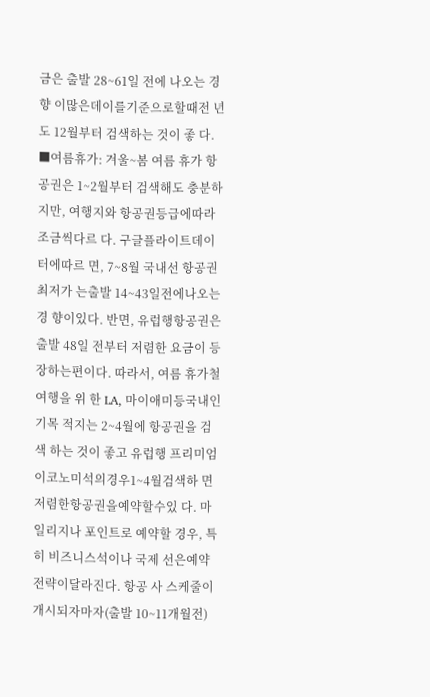금은 출발 28~61일 전에 나오는 경향 이많은데이를기준으로할때전 년도 12월부터 검색하는 것이 좋 다. ■여름휴가: 겨울~봄 여름 휴가 항공권은 1~2월부터 검색해도 충분하지만, 여행지와 항공권등급에따라조금씩다르 다. 구글플라이트데이터에따르 면, 7~8월 국내선 항공권 최저가 는출발 14~43일전에나오는경 향이있다. 반면, 유럽행항공권은 출발 48일 전부터 저렴한 요금이 등장하는편이다. 따라서, 여름 휴가철 여행을 위 한 LA, 마이애미등국내인기목 적지는 2~4월에 항공권을 검색 하는 것이 좋고 유럽행 프리미엄 이코노미석의경우1~4월검색하 면저렴한항공권을예약할수있 다. 마일리지나 포인트로 예약할 경우, 특히 비즈니스석이나 국제 선은예약전략이달라진다. 항공 사 스케줄이 개시되자마자(출발 10~11개월전)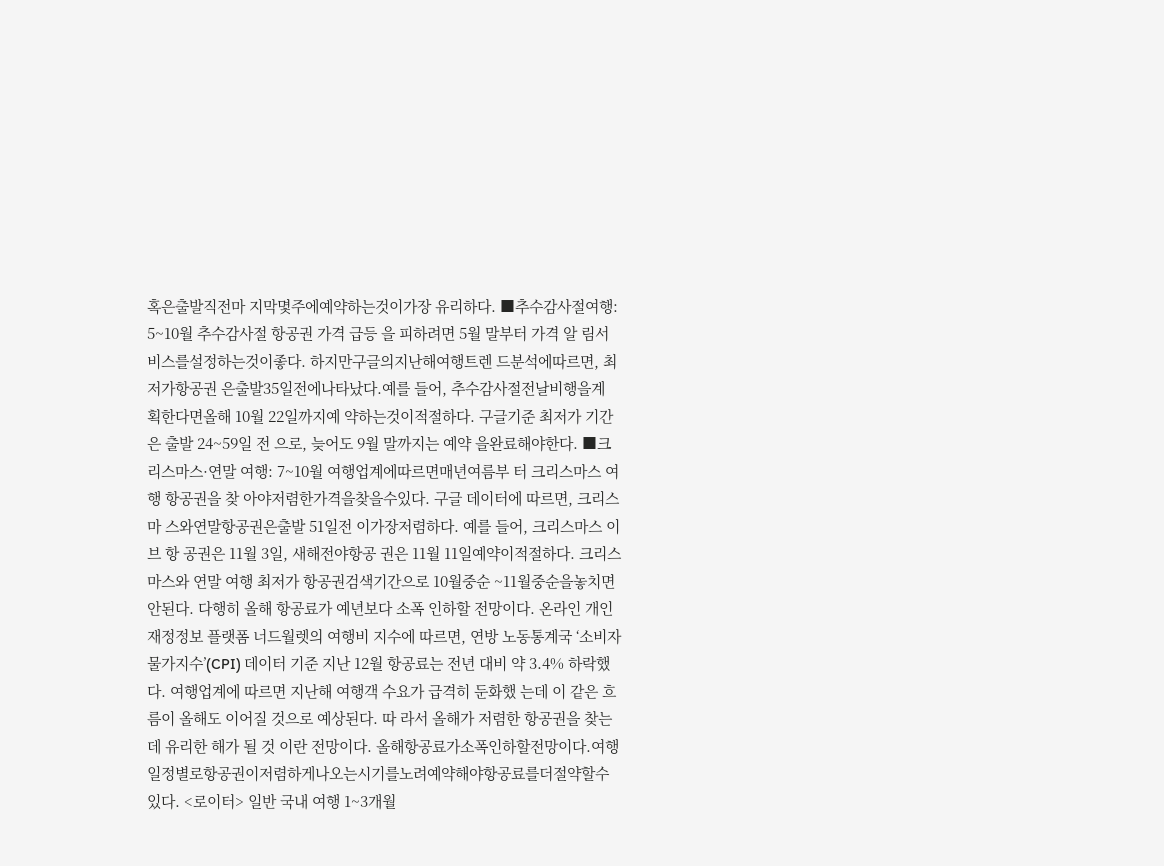혹은출발직전마 지막몇주에예약하는것이가장 유리하다. ■추수감사절여행: 5~10월 추수감사절 항공권 가격 급등 을 피하려면 5월 말부터 가격 알 림서비스를설정하는것이좋다. 하지만구글의지난해여행트렌 드분석에따르면, 최저가항공권 은출발35일전에나타났다.예를 들어, 추수감사절전날비행을계 획한다면올해 10월 22일까지예 약하는것이적절하다. 구글기준 최저가 기간은 출발 24~59일 전 으로, 늦어도 9월 말까지는 예약 을완료해야한다. ■크리스마스·연말 여행: 7~10월 여행업계에따르면매년여름부 터 크리스마스 여행 항공권을 찾 아야저렴한가격을찾을수있다. 구글 데이터에 따르면, 크리스마 스와연말항공권은출발 51일전 이가장저렴하다. 예를 들어, 크리스마스 이브 항 공권은 11월 3일, 새해전야항공 권은 11월 11일예약이적절하다. 크리스마스와 연말 여행 최저가 항공권검색기간으로 10월중순 ~11월중순을놓치면안된다. 다행히 올해 항공료가 예년보다 소폭 인하할 전망이다. 온라인 개인재정정보 플랫폼 너드월렛의 여행비 지수에 따르면, 연방 노동통계국 ‘소비자물가지수’(CPI) 데이터 기준 지난 12월 항공료는 전년 대비 약 3.4% 하락했다. 여행업계에 따르면 지난해 여행객 수요가 급격히 둔화했 는데 이 같은 흐름이 올해도 이어질 것으로 예상된다. 따 라서 올해가 저렴한 항공권을 찾는데 유리한 해가 될 것 이란 전망이다. 올해항공료가소폭인하할전망이다.여행일정별로항공권이저렴하게나오는시기를노려예약해야항공료를더절약할수있다. <로이터> 일반 국내 여행 1~3개월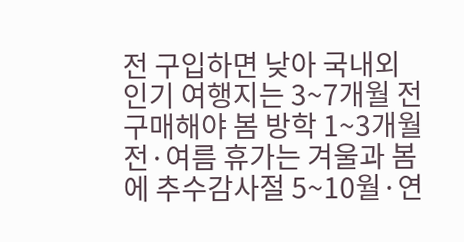전 구입하면 낮아 국내외 인기 여행지는 3~7개월 전 구매해야 봄 방학 1~3개월 전·여름 휴가는 겨울과 봄에 추수감사절 5~10월·연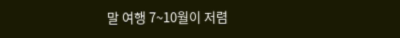말 여행 7~10월이 저렴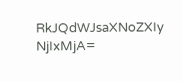RkJQdWJsaXNoZXIy NjIxMjA=